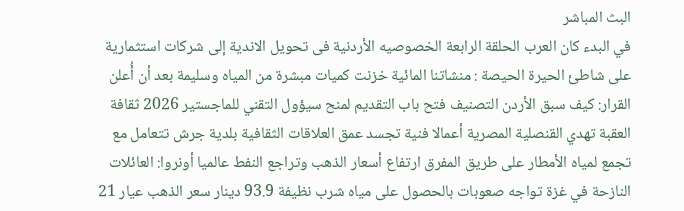البث المباشر
في البدء كان العرب الحلقة الرابعة الخصوصيه الأردنية فى تحويل الاندية إلى شركات استثمارية على شاطئ الحيرة الحيصة : منشاتنا المائية خزنت كميات مبشرة من المياه وسليمة بعد أن أُعلن القرار: كيف سبق الأردن التصنيف فتح باب التقديم لمنح سيؤول التقني للماجستير 2026 ثقافة العقبة تهدي القنصلية المصرية أعمالا فنية تجسد عمق العلاقات الثقافية بلدية جرش تتعامل مع تجمع لمياه الأمطار على طريق المفرق ارتفاع أسعار الذهب وتراجع النفط عالميا أونروا: العائلات النازحة في غزة تواجه صعوبات بالحصول على مياه شرب نظيفة 93.9 دينار سعر الذهب عيار 21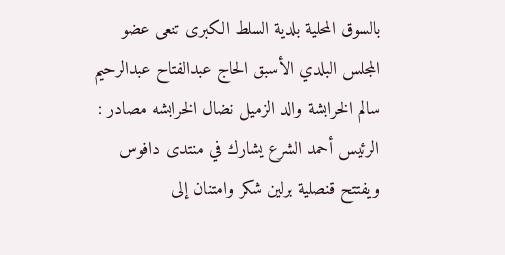بالسوق المحلية بلدية السلط الكبرى تنعى عضو المجلس البلدي الأسبق الحاج عبدالفتاح عبدالرحيم سالم الخرابشة والد الزميل نضال الخرابشه مصادر : الرئيس أحمد الشرع يشارك في منتدى دافوس ويفتتح قنصلية برلين شكر وامتنان إلى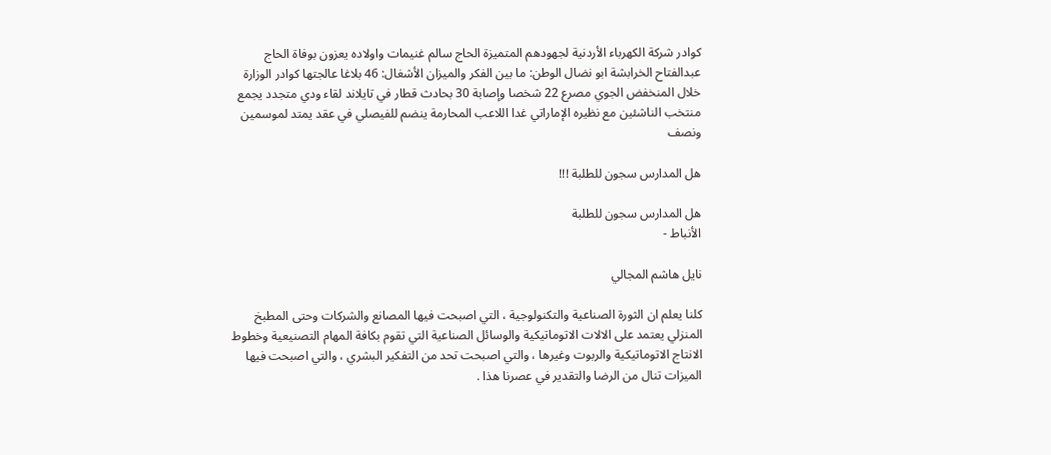كوادر شركة الكهرباء الأردنية لجهودهم المتميزة الحاج سالم غنيمات واولاده يعزون بوفاة الحاج عبدالفتاح الخرابشة ابو نضال الوطن: ما بين الفكر والميزان الأشغال: 46 بلاغا عالجتها كوادر الوزارة خلال المنخفض الجوي مصرع 22 شخصا وإصابة 30 بحادث قطار في تايلاند لقاء ودي متجدد يجمع منتخب الناشئين مع نظيره الإماراتي غدا اللاعب المحارمة ينضم للفيصلي في عقد يمتد لموسمين ونصف

هل المدارس سجون للطلبة !!!

هل المدارس سجون للطلبة
الأنباط -

نايل هاشم المجالي

كلنا يعلم ان الثورة الصناعية والتكنولوجية ، التي اصبحت فيها المصانع والشركات وحتى المطبخ المنزلي يعتمد على الالات الاتوماتيكية والوسائل الصناعية التي تقوم بكافة المهام التصنيعية وخطوط الانتاج الاتوماتيكية والربوت وغيرها ، والتي اصبحت تحد من التفكير البشري ، والتي اصبحت فيها الميزات تنال من الرضا والتقدير في عصرنا هذا .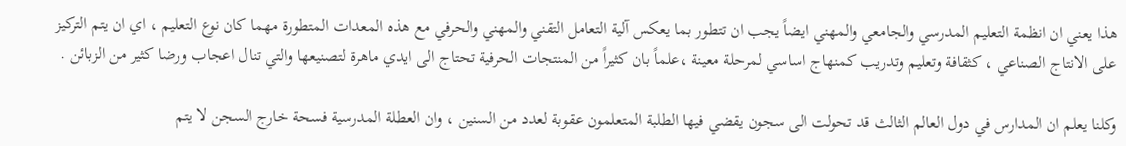هذا يعني ان انظمة التعليم المدرسي والجامعي والمهني ايضاً يجب ان تتطور بما يعكس آلية التعامل التقني والمهني والحرفي مع هذه المعدات المتطورة مهما كان نوع التعليم ، اي ان يتم التركيز على الانتاج الصناعي ، كثقافة وتعليم وتدريب كمنهاج اساسي لمرحلة معينة ،علماً بان كثيراً من المنتجات الحرفية تحتاج الى ايدي ماهرة لتصنيعها والتي تنال اعجاب ورضا كثير من الزبائن .

وكلنا يعلم ان المدارس في دول العالم الثالث قد تحولت الى سجون يقضي فيها الطلبة المتعلمون عقوبة لعدد من السنين ، وان العطلة المدرسية فسحة خارج السجن لا يتم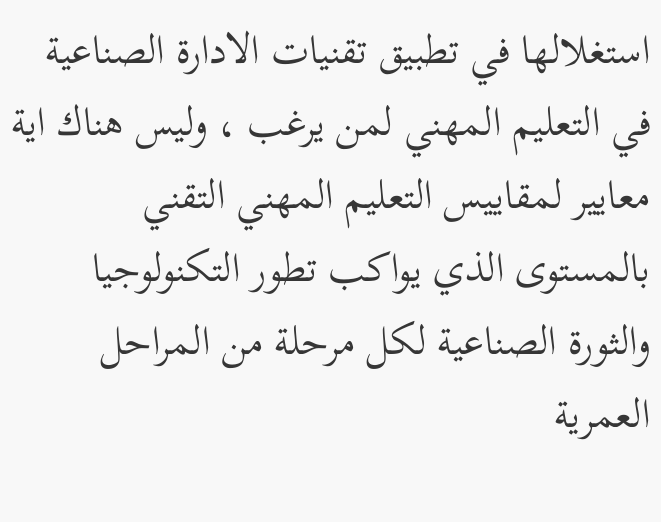استغلالها في تطبيق تقنيات الادارة الصناعية في التعليم المهني لمن يرغب ، وليس هناك اية معايير لمقاييس التعليم المهني التقني بالمستوى الذي يواكب تطور التكنولوجيا والثورة الصناعية لكل مرحلة من المراحل العمرية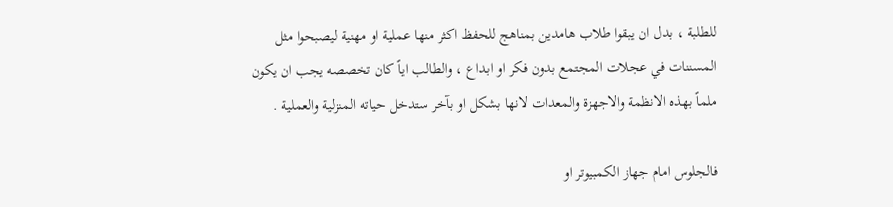للطلبة ، بدل ان يبقوا طلاب هامدين بمناهج للحفظ اكثر منها عملية او مهنية ليصبحوا مثل المسننات في عجلات المجتمع بدون فكر او ابداع ، والطالب اياً كان تخصصه يجب ان يكون ملماً بهذه الانظمة والاجهزة والمعدات لانها بشكل او بآخر ستدخل حياته المنزلية والعملية .

فالجلوس امام جهاز الكمبيوتر او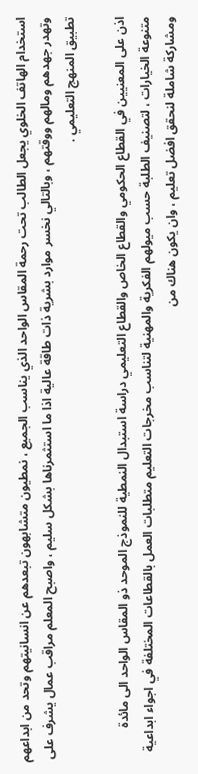استخدام الهاتف الخلوي يجعل الطالب تحت رحمة المقاس الواحد الذي يناسب الجميع ، نمطيون متشابهون تبعدهم عن انسانيتهم وتحد من ابداعهم وتهدر جهدهم ومالهم ووقتهم ، وبالتالي نخسر موارد بشرية ذات طاقة عالية اذا ما استثمرناها بشكل سليم ، واصبح المعلم مراقب عمال يشرف على تطبيق المنهج التعليمي .

اذن على المعنيين في القطاع الحكومي والقطاع الخاص والقطاع التعليمي دراسة استبدال النمطية للنموذج الموحد ذو المقاس الواحد الى مائدة متنوعة الخيارات ، لتصنيف الطلبة حسب ميولهم الفكرية والمهنية لتناسب مخرجات التعليم متطلبات العمل بالقطاعات المختلفة في اجواء ابداعية ومشاركة شاملة لنحقق افضل تعليم ، وان يكون هناك من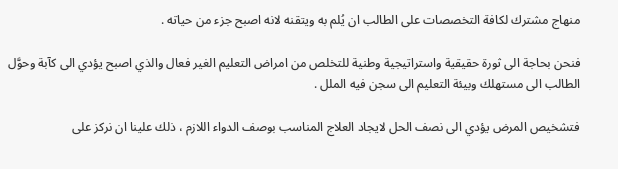منهاج مشترك لكافة التخصصات على الطالب ان يُلم به ويتقنه لانه اصبح جزء من حياته .

فنحن بحاجة الى ثورة حقيقية واستراتيجية وطنية للتخلص من امراض التعليم الغير فعال والذي اصبح يؤدي الى كآبة وحوَّل الطالب الى مستهلك وبيئة التعليم الى سجن فيه الملل .

فتشخيص المرض يؤدي الى نصف الحل لايجاد العلاج المناسب بوصف الدواء اللازم ، ذلك علينا ان نركز على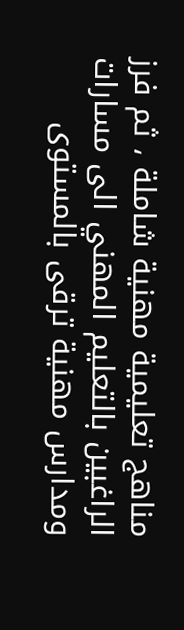مناهج تعليمية مهنية شاملة ، ثم فرز الراغبين بالتعليم المهني الى مسارات ومدارس مهنية ترقى بالمستوى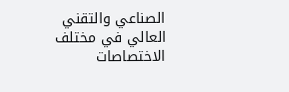الصناعي والتقني العالي في مختلف الاختصاصات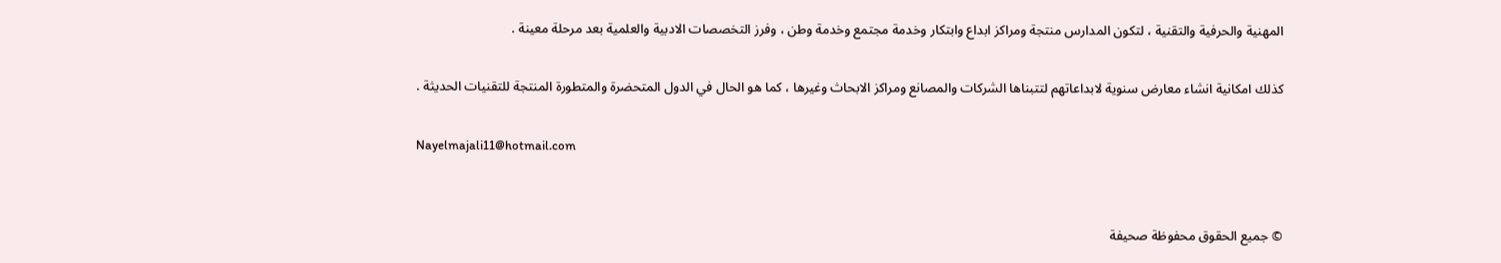المهنية والحرفية والتقنية ، لتكون المدارس منتجة ومراكز ابداع وابتكار وخدمة مجتمع وخدمة وطن ، وفرز التخصصات الادبية والعلمية بعد مرحلة معينة .

كذلك امكانية انشاء معارض سنوية لابداعاتهم لتتبناها الشركات والمصانع ومراكز الابحاث وغيرها ، كما هو الحال في الدول المتحضرة والمتطورة المنتجة للتقنيات الحديثة .

Nayelmajali11@hotmail.com


© جميع الحقوق محفوظة صحيفة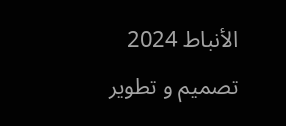الأنباط 2024
تصميم و تطوير